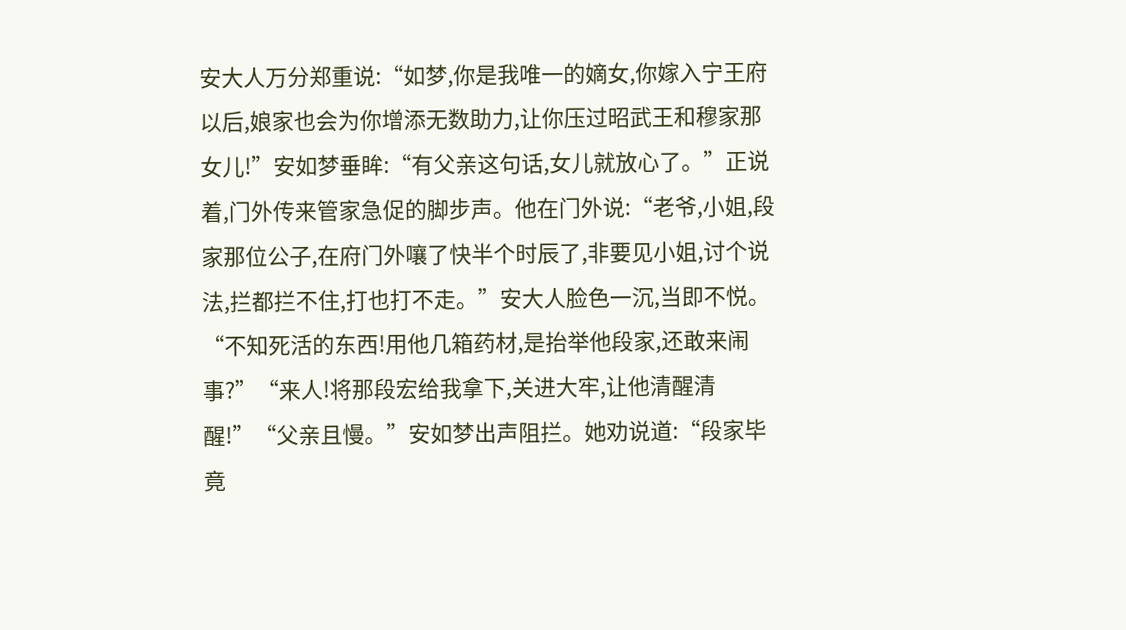安大人万分郑重说:“如梦,你是我唯一的嫡女,你嫁入宁王府以后,娘家也会为你增添无数助力,让你压过昭武王和穆家那女儿!”安如梦垂眸:“有父亲这句话,女儿就放心了。”正说着,门外传来管家急促的脚步声。他在门外说:“老爷,小姐,段家那位公子,在府门外嚷了快半个时辰了,非要见小姐,讨个说法,拦都拦不住,打也打不走。”安大人脸色一沉,当即不悦。“不知死活的东西!用他几箱药材,是抬举他段家,还敢来闹事?”“来人!将那段宏给我拿下,关进大牢,让他清醒清醒!”“父亲且慢。”安如梦出声阻拦。她劝说道:“段家毕竟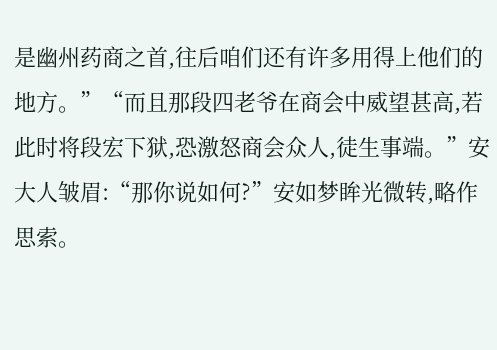是幽州药商之首,往后咱们还有许多用得上他们的地方。”“而且那段四老爷在商会中威望甚高,若此时将段宏下狱,恐激怒商会众人,徒生事端。”安大人皱眉:“那你说如何?”安如梦眸光微转,略作思索。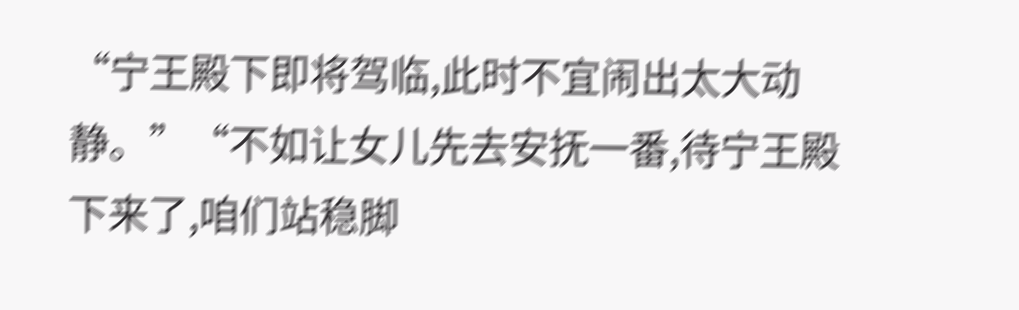“宁王殿下即将驾临,此时不宜闹出太大动静。”“不如让女儿先去安抚一番,待宁王殿下来了,咱们站稳脚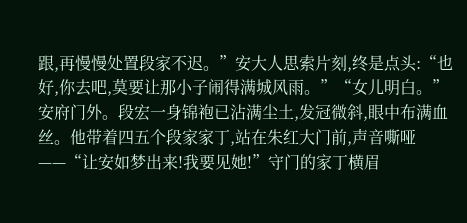跟,再慢慢处置段家不迟。”安大人思索片刻,终是点头:“也好,你去吧,莫要让那小子闹得满城风雨。”“女儿明白。”安府门外。段宏一身锦袍已沾满尘土,发冠微斜,眼中布满血丝。他带着四五个段家家丁,站在朱红大门前,声音嘶哑——“让安如梦出来!我要见她!”守门的家丁横眉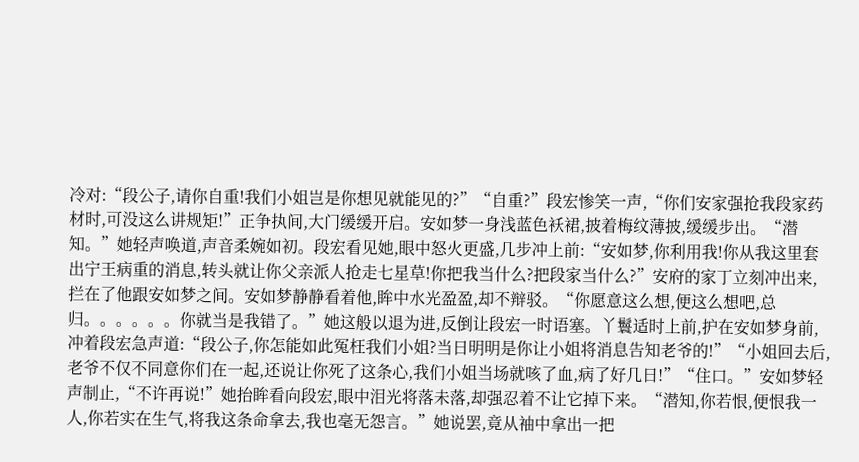冷对:“段公子,请你自重!我们小姐岂是你想见就能见的?”“自重?”段宏惨笑一声,“你们安家强抢我段家药材时,可没这么讲规矩!”正争执间,大门缓缓开启。安如梦一身浅蓝色袄裙,披着梅纹薄披,缓缓步出。“潜知。”她轻声唤道,声音柔婉如初。段宏看见她,眼中怒火更盛,几步冲上前:“安如梦,你利用我!你从我这里套出宁王病重的消息,转头就让你父亲派人抢走七星草!你把我当什么?把段家当什么?”安府的家丁立刻冲出来,拦在了他跟安如梦之间。安如梦静静看着他,眸中水光盈盈,却不辩驳。“你愿意这么想,便这么想吧,总归。。。。。。你就当是我错了。”她这般以退为进,反倒让段宏一时语塞。丫鬟适时上前,护在安如梦身前,冲着段宏急声道:“段公子,你怎能如此冤枉我们小姐?当日明明是你让小姐将消息告知老爷的!”“小姐回去后,老爷不仅不同意你们在一起,还说让你死了这条心,我们小姐当场就咳了血,病了好几日!”“住口。”安如梦轻声制止,“不许再说!”她抬眸看向段宏,眼中泪光将落未落,却强忍着不让它掉下来。“潜知,你若恨,便恨我一人,你若实在生气,将我这条命拿去,我也毫无怨言。”她说罢,竟从袖中拿出一把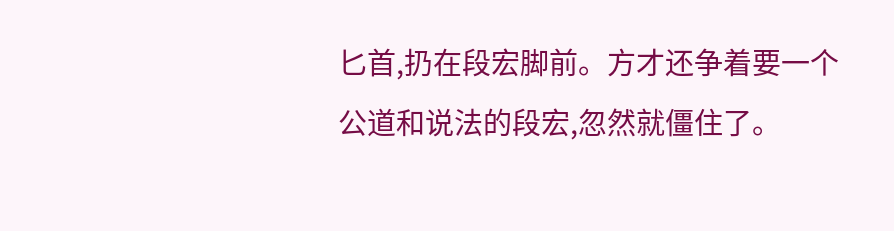匕首,扔在段宏脚前。方才还争着要一个公道和说法的段宏,忽然就僵住了。